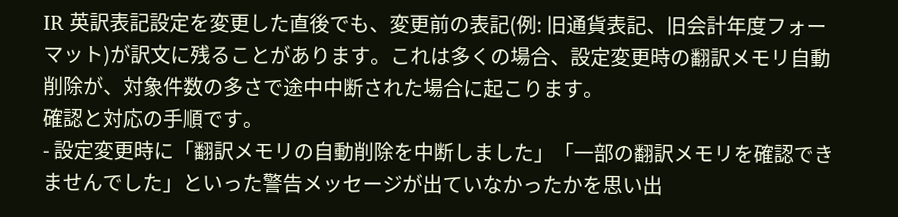IR 英訳表記設定を変更した直後でも、変更前の表記(例: 旧通貨表記、旧会計年度フォーマット)が訳文に残ることがあります。これは多くの場合、設定変更時の翻訳メモリ自動削除が、対象件数の多さで途中中断された場合に起こります。
確認と対応の手順です。
- 設定変更時に「翻訳メモリの自動削除を中断しました」「一部の翻訳メモリを確認できませんでした」といった警告メッセージが出ていなかったかを思い出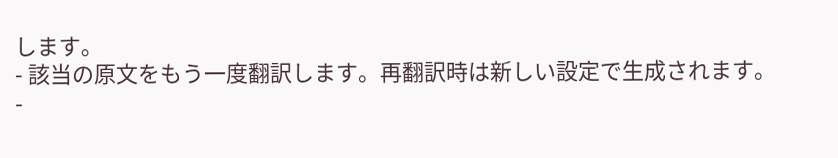します。
- 該当の原文をもう一度翻訳します。再翻訳時は新しい設定で生成されます。
-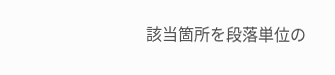該当箇所を段落単位の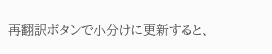再翻訳ボタンで小分けに更新すると、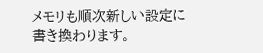メモリも順次新しい設定に書き換わります。